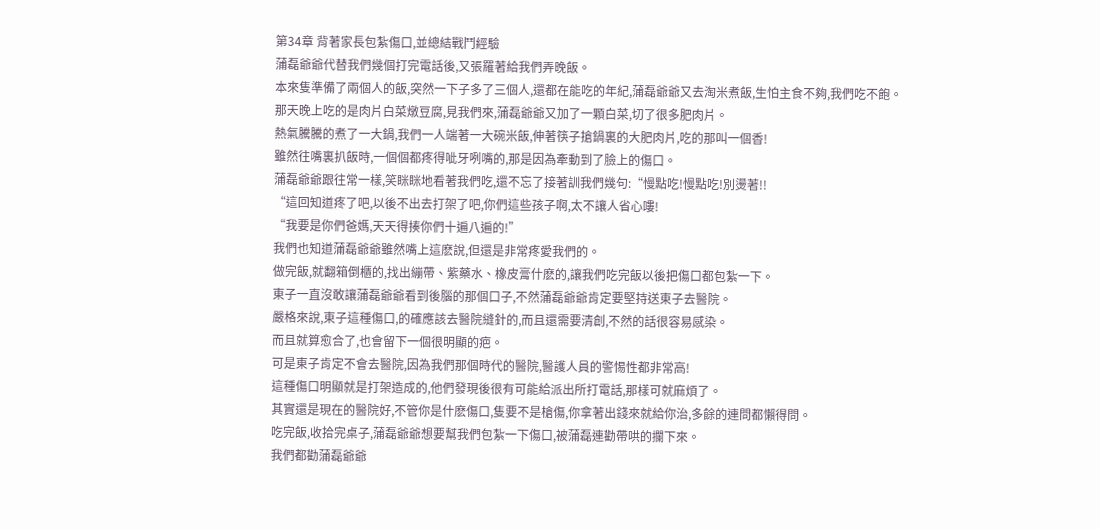第34章 背著家長包紮傷口,並總結戰鬥經驗
蒲磊爺爺代替我們幾個打完電話後,又張羅著給我們弄晚飯。
本來隻準備了兩個人的飯,突然一下子多了三個人,還都在能吃的年紀,蒲磊爺爺又去淘米煮飯,生怕主食不夠,我們吃不飽。
那天晚上吃的是肉片白菜燉豆腐,見我們來,蒲磊爺爺又加了一顆白菜,切了很多肥肉片。
熱氣騰騰的煮了一大鍋,我們一人端著一大碗米飯,伸著筷子搶鍋裏的大肥肉片,吃的那叫一個香!
雖然往嘴裏扒飯時,一個個都疼得呲牙咧嘴的,那是因為牽動到了臉上的傷口。
蒲磊爺爺跟往常一樣,笑眯眯地看著我們吃,還不忘了接著訓我們幾句:“慢點吃!慢點吃!別燙著!!
“這回知道疼了吧,以後不出去打架了吧,你們這些孩子啊,太不讓人省心嘍!
“我要是你們爸媽,天天得揍你們十遍八遍的!”
我們也知道蒲磊爺爺雖然嘴上這麽說,但還是非常疼愛我們的。
做完飯,就翻箱倒櫃的,找出繃帶、紫藥水、橡皮膏什麽的,讓我們吃完飯以後把傷口都包紮一下。
東子一直沒敢讓蒲磊爺爺看到後腦的那個口子,不然蒲磊爺爺肯定要堅持送東子去醫院。
嚴格來說,東子這種傷口,的確應該去醫院縫針的,而且還需要清創,不然的話很容易感染。
而且就算愈合了,也會留下一個很明顯的疤。
可是東子肯定不會去醫院,因為我們那個時代的醫院,醫護人員的警惕性都非常高!
這種傷口明顯就是打架造成的,他們發現後很有可能給派出所打電話,那樣可就麻煩了。
其實還是現在的醫院好,不管你是什麽傷口,隻要不是槍傷,你拿著出錢來就給你治,多餘的連問都懶得問。
吃完飯,收拾完桌子,蒲磊爺爺想要幫我們包紮一下傷口,被蒲磊連勸帶哄的攔下來。
我們都勸蒲磊爺爺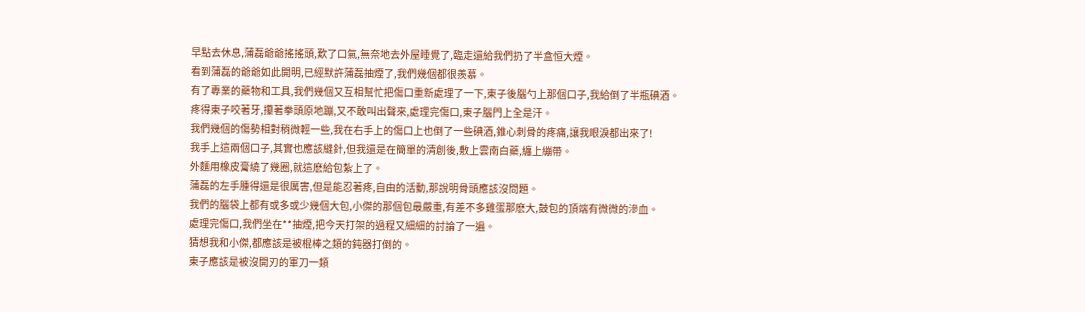早點去休息,蒲磊爺爺搖搖頭,歎了口氣,無奈地去外屋睡覺了,臨走還給我們扔了半盒恒大煙。
看到蒲磊的爺爺如此開明,已經默許蒲磊抽煙了,我們幾個都很羨慕。
有了專業的藥物和工具,我們幾個又互相幫忙把傷口重新處理了一下,東子後腦勺上那個口子,我給倒了半瓶碘酒。
疼得東子咬著牙,攥著拳頭原地蹦,又不敢叫出聲來,處理完傷口,東子腦門上全是汗。
我們幾個的傷勢相對稍微輕一些,我在右手上的傷口上也倒了一些碘酒,錐心刺骨的疼痛,讓我眼淚都出來了!
我手上這兩個口子,其實也應該縫針,但我還是在簡單的清創後,敷上雲南白藥,纏上繃帶。
外麵用橡皮膏繞了幾圈,就這麽給包紮上了。
蒲磊的左手腫得還是很厲害,但是能忍著疼,自由的活動,那說明骨頭應該沒問題。
我們的腦袋上都有或多或少幾個大包,小傑的那個包最嚴重,有差不多雞蛋那麽大,鼓包的頂端有微微的滲血。
處理完傷口,我們坐在**抽煙,把今天打架的過程又細細的討論了一遍。
猜想我和小傑,都應該是被棍棒之類的鈍器打倒的。
東子應該是被沒開刃的軍刀一類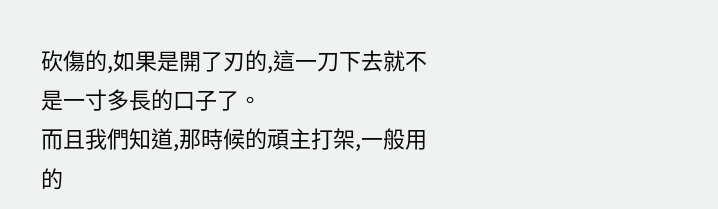砍傷的,如果是開了刃的,這一刀下去就不是一寸多長的口子了。
而且我們知道,那時候的頑主打架,一般用的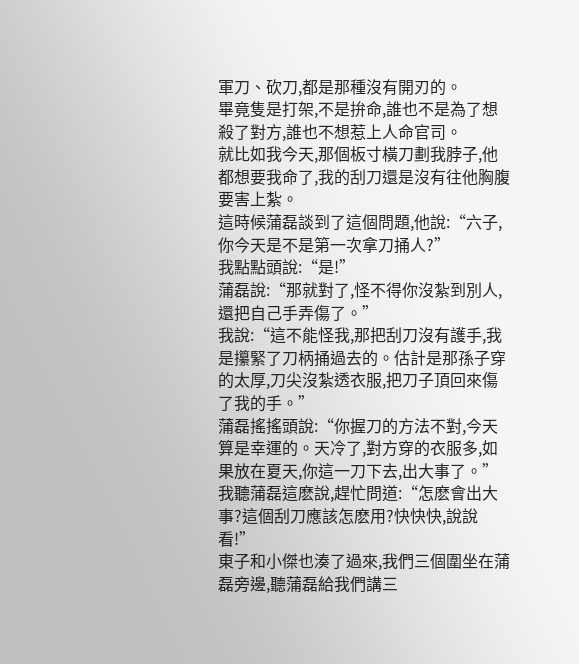軍刀、砍刀,都是那種沒有開刃的。
畢竟隻是打架,不是拚命,誰也不是為了想殺了對方,誰也不想惹上人命官司。
就比如我今天,那個板寸橫刀劃我脖子,他都想要我命了,我的刮刀還是沒有往他胸腹要害上紮。
這時候蒲磊談到了這個問題,他說:“六子,你今天是不是第一次拿刀捅人?”
我點點頭說:“是!”
蒲磊說:“那就對了,怪不得你沒紮到別人,還把自己手弄傷了。”
我說:“這不能怪我,那把刮刀沒有護手,我是攥緊了刀柄捅過去的。估計是那孫子穿的太厚,刀尖沒紮透衣服,把刀子頂回來傷了我的手。”
蒲磊搖搖頭說:“你握刀的方法不對,今天算是幸運的。天冷了,對方穿的衣服多,如果放在夏天,你這一刀下去,出大事了。”
我聽蒲磊這麽說,趕忙問道:“怎麽會出大事?這個刮刀應該怎麽用?快快快,說說看!”
東子和小傑也湊了過來,我們三個圍坐在蒲磊旁邊,聽蒲磊給我們講三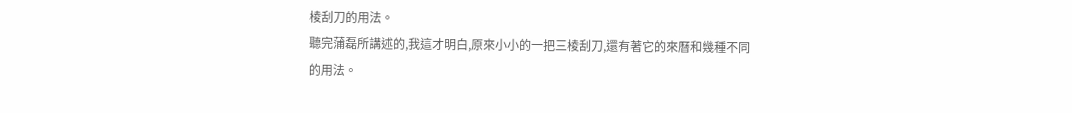棱刮刀的用法。
聽完蒲磊所講述的,我這才明白,原來小小的一把三棱刮刀,還有著它的來曆和幾種不同的用法。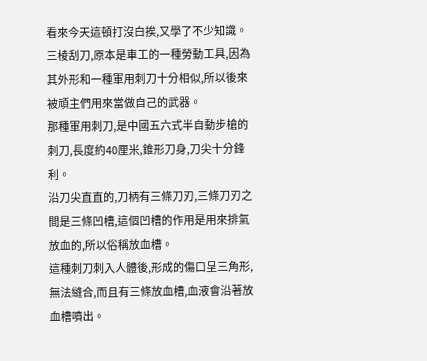看來今天這頓打沒白挨,又學了不少知識。
三棱刮刀,原本是車工的一種勞動工具,因為其外形和一種軍用刺刀十分相似,所以後來被頑主們用來當做自己的武器。
那種軍用刺刀,是中國五六式半自動步槍的刺刀,長度約40厘米,錐形刀身,刀尖十分鋒利。
沿刀尖直直的,刀柄有三條刀刃,三條刀刃之間是三條凹槽,這個凹槽的作用是用來排氣放血的,所以俗稱放血槽。
這種刺刀刺入人體後,形成的傷口呈三角形,無法縫合,而且有三條放血槽,血液會沿著放血槽噴出。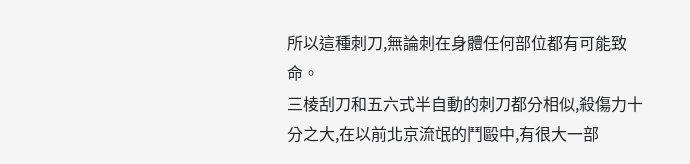所以這種刺刀,無論刺在身體任何部位都有可能致命。
三棱刮刀和五六式半自動的刺刀都分相似,殺傷力十分之大,在以前北京流氓的鬥毆中,有很大一部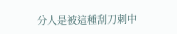分人是被這種刮刀刺中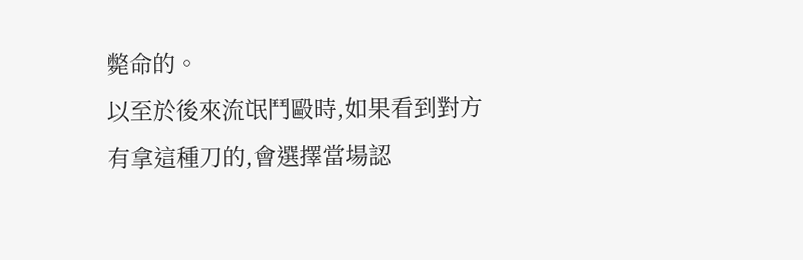斃命的。
以至於後來流氓鬥毆時,如果看到對方有拿這種刀的,會選擇當場認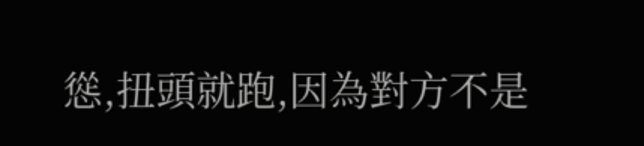慫,扭頭就跑,因為對方不是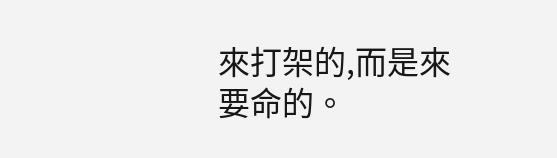來打架的,而是來要命的。